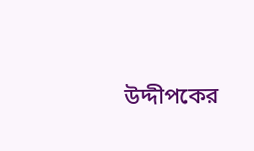উদ্দীপকের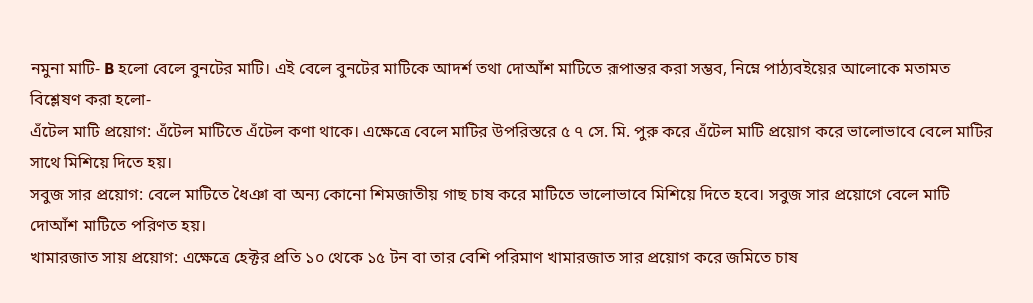নমুনা মাটি- B হলো বেলে বুনটের মাটি। এই বেলে বুনটের মাটিকে আদর্শ তথা দোআঁশ মাটিতে রূপান্তর করা সম্ভব, নিম্নে পাঠ্যবইয়ের আলোকে মতামত বিশ্লেষণ করা হলো-
এঁটেল মাটি প্রয়োগ: এঁটেল মাটিতে এঁটেল কণা থাকে। এক্ষেত্রে বেলে মাটির উপরিস্তরে ৫ ৭ সে. মি. পুরু করে এঁটেল মাটি প্রয়োগ করে ভালোভাবে বেলে মাটির সাথে মিশিয়ে দিতে হয়।
সবুজ সার প্রয়োগ: বেলে মাটিতে ধৈঞা বা অন্য কোনো শিমজাতীয় গাছ চাষ করে মাটিতে ভালোভাবে মিশিয়ে দিতে হবে। সবুজ সার প্রয়োগে বেলে মাটি দোআঁশ মাটিতে পরিণত হয়।
খামারজাত সায় প্রয়োগ: এক্ষেত্রে হেক্টর প্রতি ১০ থেকে ১৫ টন বা তার বেশি পরিমাণ খামারজাত সার প্রয়োগ করে জমিতে চাষ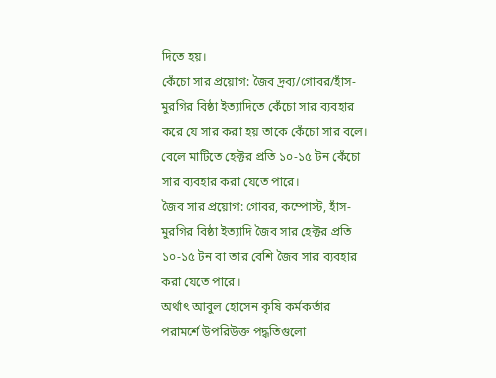দিতে হয়।
কেঁচো সার প্রয়োগ: জৈব দ্রব্য/গোবর/হাঁস-মুরগির বিষ্ঠা ইত্যাদিতে কেঁচো সার ব্যবহার করে যে সার করা হয় তাকে কেঁচো সার বলে। বেলে মাটিতে হেক্টর প্রতি ১০-১৫ টন কেঁচো সার ব্যবহার করা যেতে পারে।
জৈব সার প্রয়োগ: গোবর, কম্পোস্ট, হাঁস-মুরগির বিষ্ঠা ইত্যাদি জৈব সার হেক্টর প্রতি ১০-১৫ টন বা তার বেশি জৈব সার ব্যবহার করা যেতে পারে।
অর্থাৎ আবুল হোসেন কৃষি কর্মকর্তার পরামর্শে উপরিউক্ত পদ্ধতিগুলো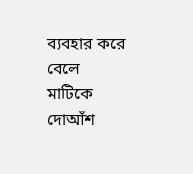ব্যবহার করে বেলে মাটিকে দোআঁশ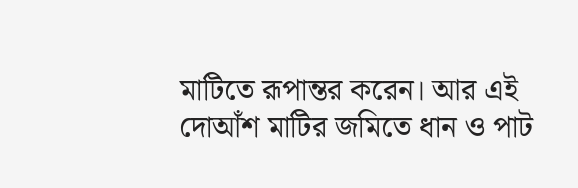মাটিতে রূপান্তর করেন। আর এই দোআঁশ মাটির জমিতে ধান ও পাট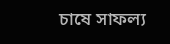চাষে সাফল্য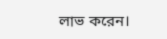লাভ করেন।